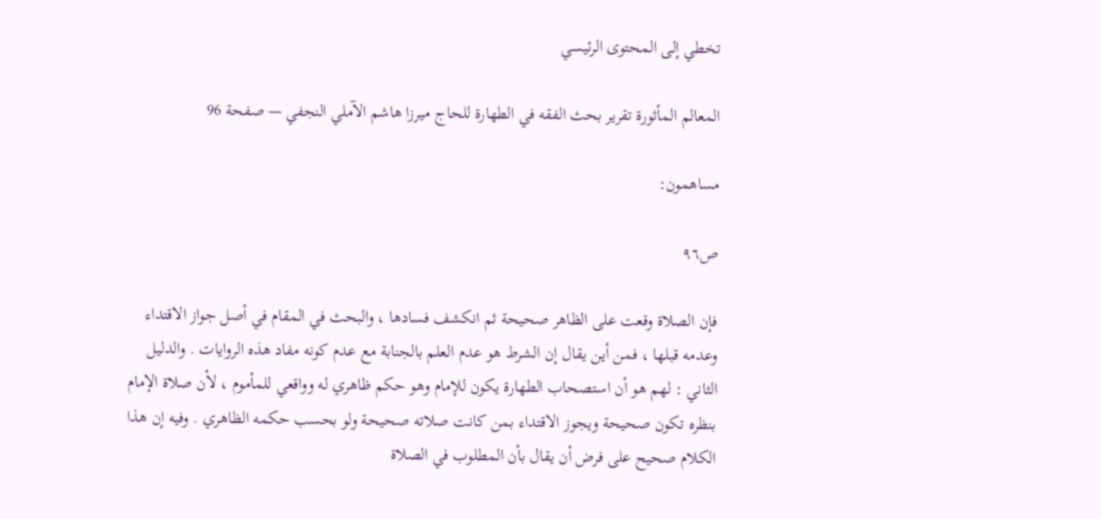تخطي إلى المحتوى الرئيسي

المعالم المأثورة تقرير بحث الفقه في الطهارة للحاج ميرزا هاشم الآملي النجفي — صفحة 96

مساهمون:

ص٩٦

فإن الصلاة وقعت على الظاهر صحيحة ثم انكشف فسادها ، والبحث في المقام في أصل جواز الاقتداء وعدمه قبلها ، فمن أين يقال إن الشرط هو عدم العلم بالجنابة مع عدم كونه مفاد هذه الروايات . والدليل الثاني : لهم هو أن استصحاب الطهارة يكون للإمام وهو حكم ظاهري له وواقعي للمأموم ، لأن صلاة الإمام بنظره تكون صحيحة ويجوز الاقتداء بمن كانت صلاته صحيحة ولو بحسب حكمه الظاهري . وفيه إن هذا الكلام صحيح على فرض أن يقال بأن المطلوب في الصلاة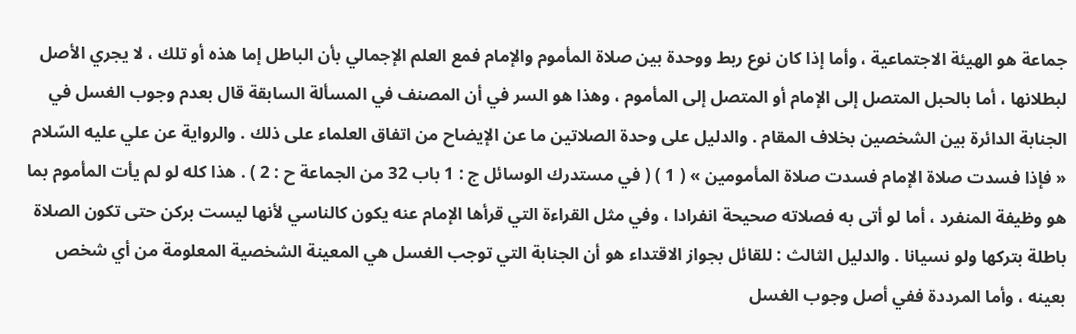جماعة هو الهيئة الاجتماعية ، وأما إذا كان نوع ربط ووحدة بين صلاة المأموم والإمام فمع العلم الإجمالي بأن الباطل إما هذه أو تلك ، لا يجري الأصل لبطلانها ، أما بالحبل المتصل إلى الإمام أو المتصل إلى المأموم ، وهذا هو السر في أن المصنف في المسألة السابقة قال بعدم وجوب الغسل في الجنابة الدائرة بين الشخصين بخلاف المقام . والدليل على وحدة الصلاتين ما عن الإيضاح من اتفاق العلماء على ذلك . والرواية عن علي عليه السّلام « فإذا فسدت صلاة الإمام فسدت صلاة المأمومين » ( 1 ) ( في مستدرك الوسائل ج : 1 باب 32 من الجماعة ح : 2 ) . هذا كله لو لم يأت المأموم بما هو وظيفة المنفرد ، أما لو أتى به فصلاته صحيحة انفرادا ، وفي مثل القراءة التي قرأها الإمام عنه يكون كالناسي لأنها ليست بركن حتى تكون الصلاة باطلة بتركها ولو نسيانا . والدليل الثالث : للقائل بجواز الاقتداء هو أن الجنابة التي توجب الغسل هي المعينة الشخصية المعلومة من أي شخص بعينه ، وأما المرددة ففي أصل وجوب الغسل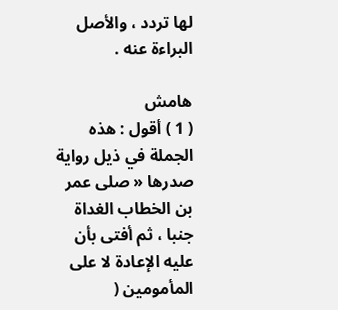لها تردد ، والأصل البراءة عنه .

هامش
( 1 ) أقول : هذه الجملة في ذيل رواية صدرها « صلى عمر بن الخطاب الغداة جنبا ، ثم أفتى بأن عليه الإعادة لا على المأمومين (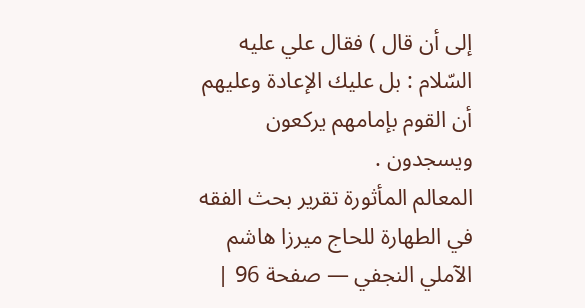إلى أن قال ) فقال علي عليه السّلام : بل عليك الإعادة وعليهم أن القوم بإمامهم يركعون ويسجدون .
المعالم المأثورة تقرير بحث الفقه في الطهارة للحاج ميرزا هاشم الآملي النجفي — صفحة 96 |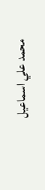محمد علي اسماعيل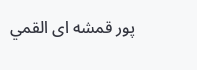پور قمشه اى القمي